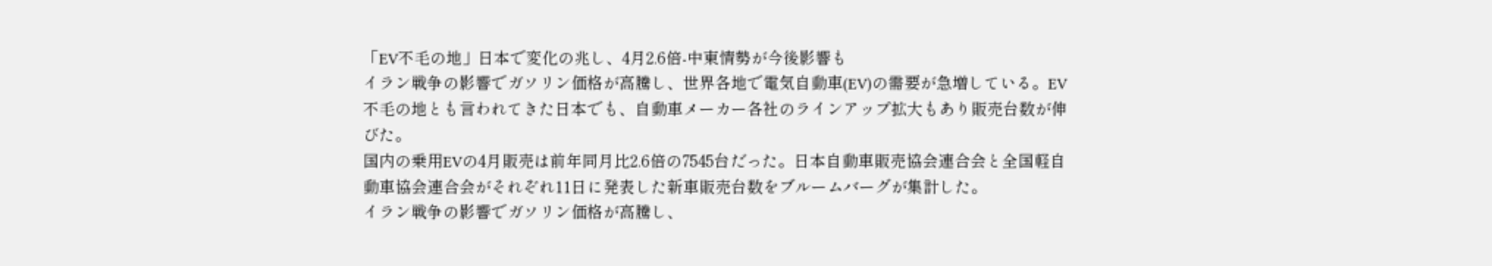「EV不毛の地」日本で変化の兆し、4月2.6倍-中東情勢が今後影響も
イラン戦争の影響でガソリン価格が高騰し、世界各地で電気自動車(EV)の需要が急増している。EV不毛の地とも言われてきた日本でも、自動車メーカー各社のラインアップ拡大もあり販売台数が伸びた。
国内の乗用EVの4月販売は前年同月比2.6倍の7545台だった。日本自動車販売協会連合会と全国軽自動車協会連合会がそれぞれ11日に発表した新車販売台数をブルームバーグが集計した。
イラン戦争の影響でガソリン価格が高騰し、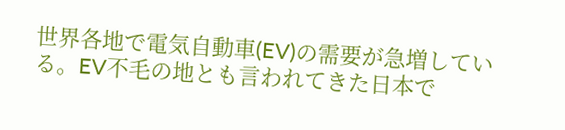世界各地で電気自動車(EV)の需要が急増している。EV不毛の地とも言われてきた日本で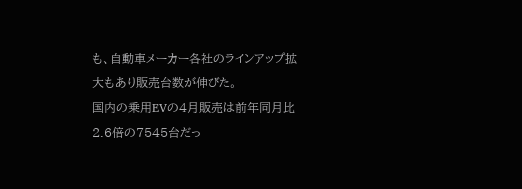も、自動車メーカー各社のラインアップ拡大もあり販売台数が伸びた。
国内の乗用EVの4月販売は前年同月比2.6倍の7545台だっ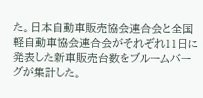た。日本自動車販売協会連合会と全国軽自動車協会連合会がそれぞれ11日に発表した新車販売台数をブルームバーグが集計した。